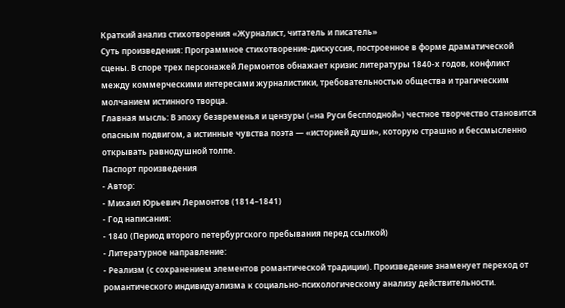Краткий анализ стихотворения «Журналист, читатель и писатель»
Суть произведения: Программное стихотворение-дискуссия, построенное в форме драматической сцены. В споре трех персонажей Лермонтов обнажает кризис литературы 1840-х годов, конфликт между коммерческими интересами журналистики, требовательностью общества и трагическим молчанием истинного творца.
Главная мысль: В эпоху безвременья и цензуры («на Руси бесплодной») честное творчество становится опасным подвигом, а истинные чувства поэта — «историей души», которую страшно и бессмысленно открывать равнодушной толпе.
Паспорт произведения
- Автор:
- Михаил Юрьевич Лермонтов (1814–1841)
- Год написания:
- 1840 (Период второго петербургского пребывания перед ссылкой)
- Литературное направление:
- Реализм (с сохранением элементов романтической традиции). Произведение знаменует переход от романтического индивидуализма к социально-психологическому анализу действительности.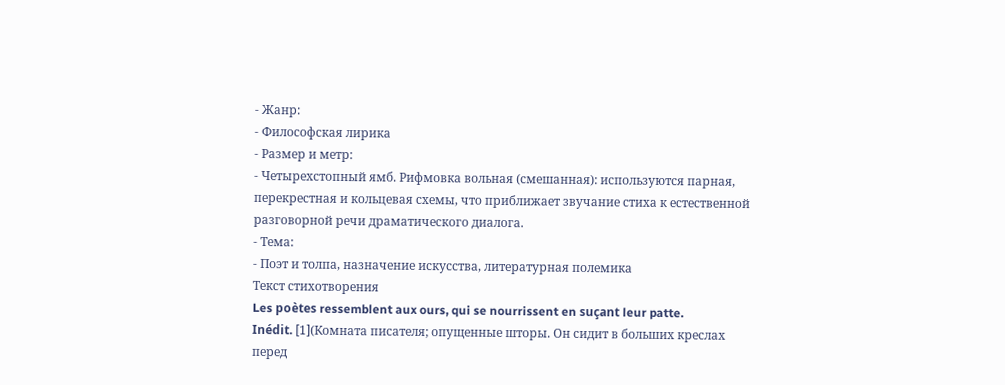- Жанр:
- Философская лирика
- Размер и метр:
- Четырехстопный ямб. Рифмовка вольная (смешанная): используются парная, перекрестная и кольцевая схемы, что приближает звучание стиха к естественной разговорной речи драматического диалога.
- Тема:
- Поэт и толпа, назначение искусства, литературная полемика
Текст стихотворения
Les poètes ressemblent aux ours, qui se nourrissent en suçant leur patte.
Inédit. [1](Комната писателя; опущенные шторы. Он сидит в больших креслах перед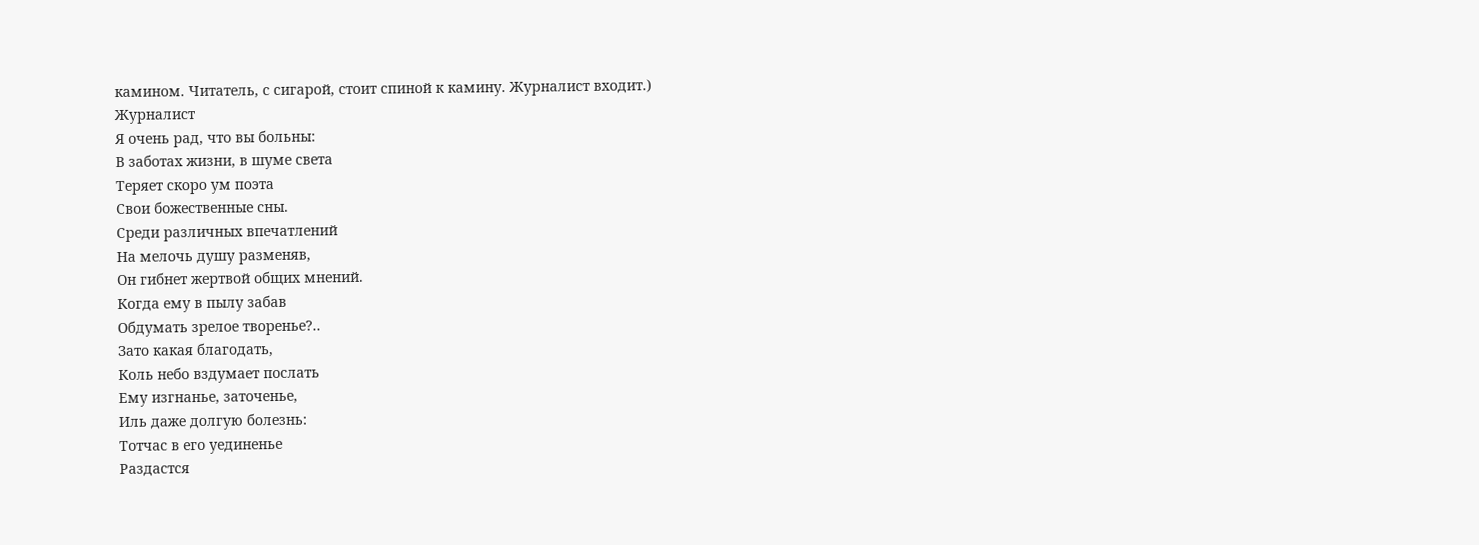камином. Читатель, с сигарой, стоит спиной к камину. Журналист входит.)
Журналист
Я очень рад, что вы больны:
В заботах жизни, в шуме света
Теряет скоро ум поэта
Свои божественные сны.
Среди различных впечатлений
На мелочь душу разменяв,
Он гибнет жертвой общих мнений.
Когда ему в пылу забав
Обдумать зрелое творенье?..
Зато какая благодать,
Коль небо вздумает послать
Ему изгнанье, заточенье,
Иль даже долгую болезнь:
Тотчас в его уединенье
Раздастся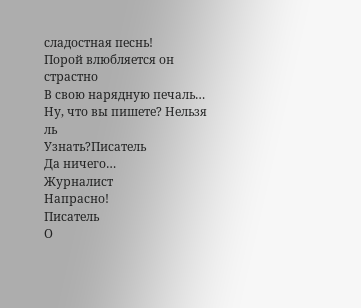сладостная песнь!
Порой влюбляется он страстно
В свою нарядную печаль…
Ну, что вы пишете? Нельзя ль
Узнать?Писатель
Да ничего…
Журналист
Напрасно!
Писатель
О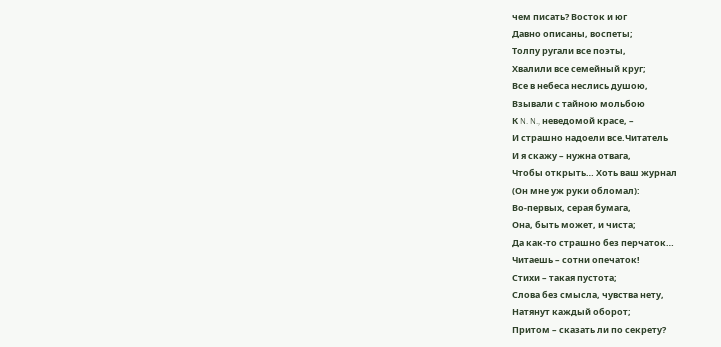чем писать? Восток и юг
Давно описаны, воспеты;
Толпу ругали все поэты,
Хвалили все семейный круг;
Все в небеса неслись душою,
Взывали с тайною мольбою
К N. N., неведомой красе, –
И страшно надоели все.Читатель
И я скажу – нужна отвага,
Чтобы открыть… Хоть ваш журнал
(Он мне уж руки обломал):
Во-первых, серая бумага,
Она, быть может, и чиста;
Да как-то страшно без перчаток…
Читаешь – сотни опечаток!
Стихи – такая пустота;
Слова без смысла, чувства нету,
Натянут каждый оборот;
Притом – сказать ли по секрету?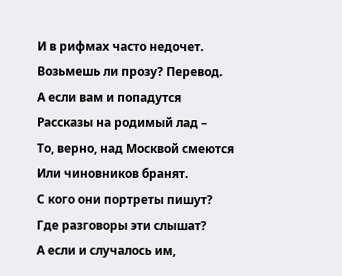И в рифмах часто недочет.
Возьмешь ли прозу? Перевод.
А если вам и попадутся
Рассказы на родимый лад –
То, верно, над Москвой смеются
Или чиновников бранят.
С кого они портреты пишут?
Где разговоры эти слышат?
А если и случалось им,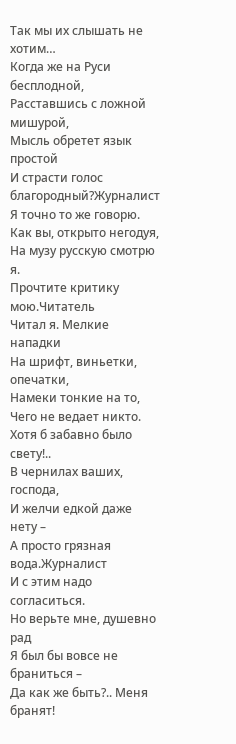Так мы их слышать не хотим…
Когда же на Руси бесплодной,
Расставшись с ложной мишурой,
Мысль обретет язык простой
И страсти голос благородный?Журналист
Я точно то же говорю.
Как вы, открыто негодуя,
На музу русскую смотрю я.
Прочтите критику мою.Читатель
Читал я. Мелкие нападки
На шрифт, виньетки, опечатки,
Намеки тонкие на то,
Чего не ведает никто.
Хотя б забавно было свету!..
В чернилах ваших, господа,
И желчи едкой даже нету –
А просто грязная вода.Журналист
И с этим надо согласиться.
Но верьте мне, душевно рад
Я был бы вовсе не браниться –
Да как же быть?.. Меня бранят!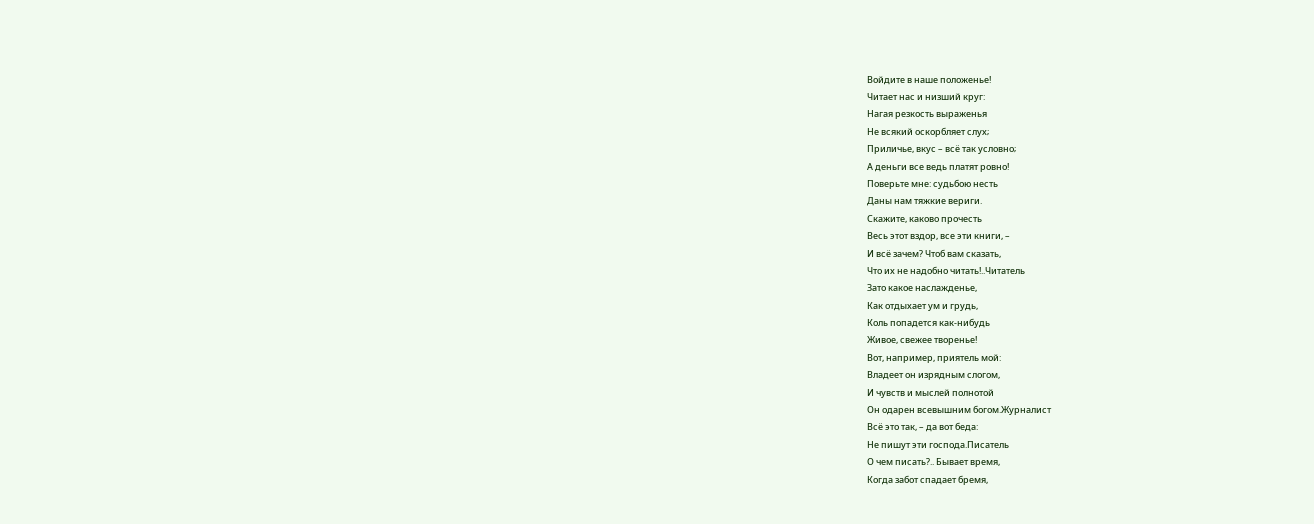Войдите в наше положенье!
Читает нас и низший круг:
Нагая резкость выраженья
Не всякий оскорбляет слух;
Приличье, вкус – всё так условно;
А деньги все ведь платят ровно!
Поверьте мне: судьбою несть
Даны нам тяжкие вериги.
Скажите, каково прочесть
Весь этот вздор, все эти книги, –
И всё зачем? Чтоб вам сказать,
Что их не надобно читать!..Читатель
Зато какое наслажденье,
Как отдыхает ум и грудь,
Коль попадется как-нибудь
Живое, свежее творенье!
Вот, например, приятель мой:
Владеет он изрядным слогом,
И чувств и мыслей полнотой
Он одарен всевышним богом.Журналист
Всё это так, – да вот беда:
Не пишут эти господа.Писатель
О чем писать?.. Бывает время,
Когда забот спадает бремя,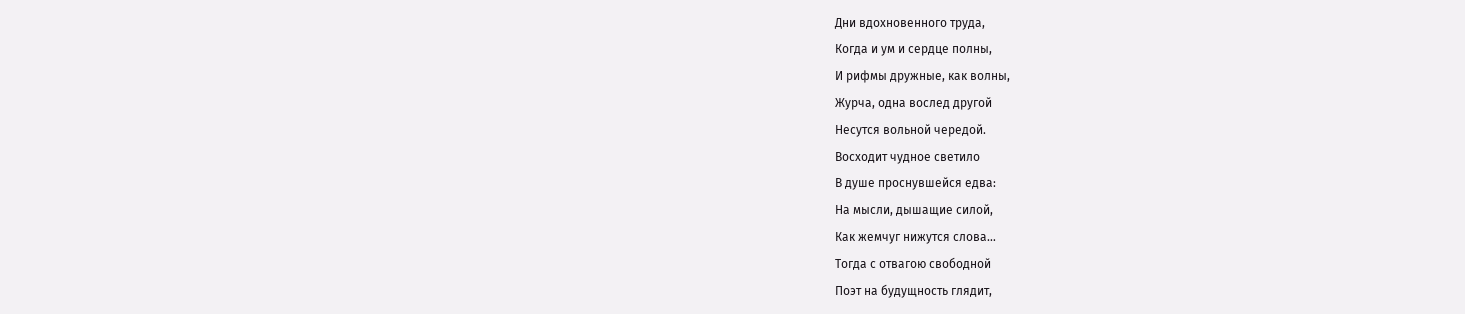Дни вдохновенного труда,
Когда и ум и сердце полны,
И рифмы дружные, как волны,
Журча, одна вослед другой
Несутся вольной чередой.
Восходит чудное светило
В душе проснувшейся едва:
На мысли, дышащие силой,
Как жемчуг нижутся слова…
Тогда с отвагою свободной
Поэт на будущность глядит,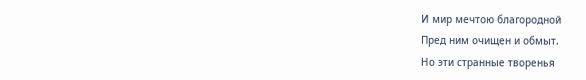И мир мечтою благородной
Пред ним очищен и обмыт.
Но эти странные творенья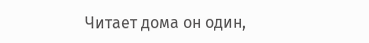Читает дома он один,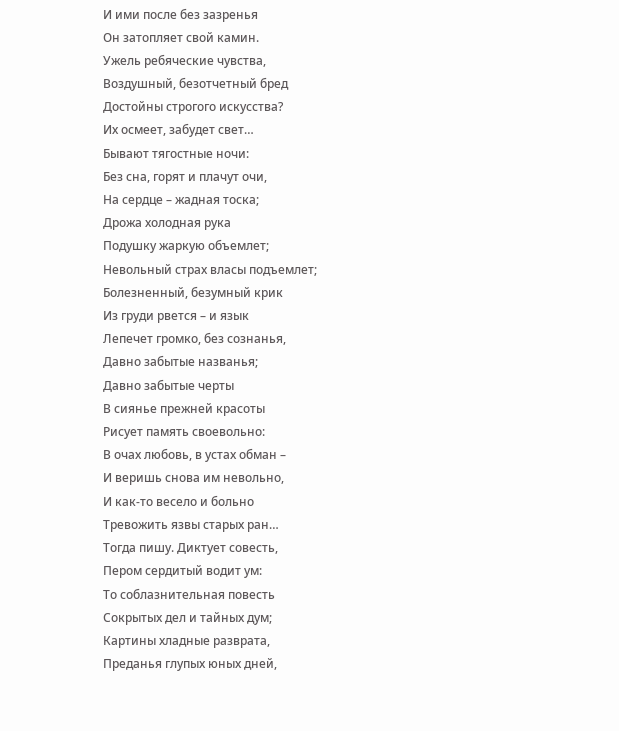И ими после без зазренья
Он затопляет свой камин.
Ужель ребяческие чувства,
Воздушный, безотчетный бред
Достойны строгого искусства?
Их осмеет, забудет свет…
Бывают тягостные ночи:
Без сна, горят и плачут очи,
На сердце – жадная тоска;
Дрожа холодная рука
Подушку жаркую объемлет;
Невольный страх власы подъемлет;
Болезненный, безумный крик
Из груди рвется – и язык
Лепечет громко, без сознанья,
Давно забытые названья;
Давно забытые черты
В сиянье прежней красоты
Рисует память своевольно:
В очах любовь, в устах обман –
И веришь снова им невольно,
И как-то весело и больно
Тревожить язвы старых ран…
Тогда пишу. Диктует совесть,
Пером сердитый водит ум:
То соблазнительная повесть
Сокрытых дел и тайных дум;
Картины хладные разврата,
Преданья глупых юных дней,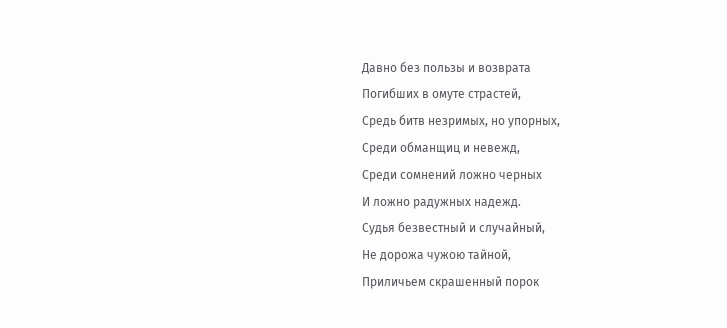Давно без пользы и возврата
Погибших в омуте страстей,
Средь битв незримых, но упорных,
Среди обманщиц и невежд,
Среди сомнений ложно черных
И ложно радужных надежд.
Судья безвестный и случайный,
Не дорожа чужою тайной,
Приличьем скрашенный порок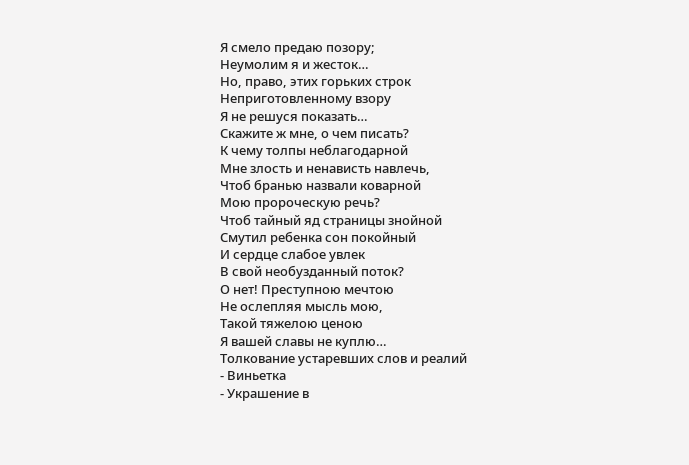Я смело предаю позору;
Неумолим я и жесток…
Но, право, этих горьких строк
Неприготовленному взору
Я не решуся показать…
Скажите ж мне, о чем писать?
К чему толпы неблагодарной
Мне злость и ненависть навлечь,
Чтоб бранью назвали коварной
Мою пророческую речь?
Чтоб тайный яд страницы знойной
Смутил ребенка сон покойный
И сердце слабое увлек
В свой необузданный поток?
О нет! Преступною мечтою
Не ослепляя мысль мою,
Такой тяжелою ценою
Я вашей славы не куплю…
Толкование устаревших слов и реалий
- Виньетка
- Украшение в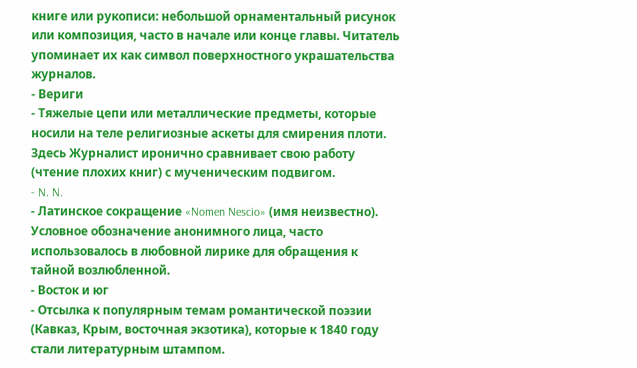книге или рукописи: небольшой орнаментальный рисунок или композиция, часто в начале или конце главы. Читатель упоминает их как символ поверхностного украшательства журналов.
- Вериги
- Тяжелые цепи или металлические предметы, которые носили на теле религиозные аскеты для смирения плоти. Здесь Журналист иронично сравнивает свою работу (чтение плохих книг) с мученическим подвигом.
- N. N.
- Латинское сокращение «Nomen Nescio» (имя неизвестно). Условное обозначение анонимного лица, часто использовалось в любовной лирике для обращения к тайной возлюбленной.
- Восток и юг
- Отсылка к популярным темам романтической поэзии (Кавказ, Крым, восточная экзотика), которые к 1840 году стали литературным штампом.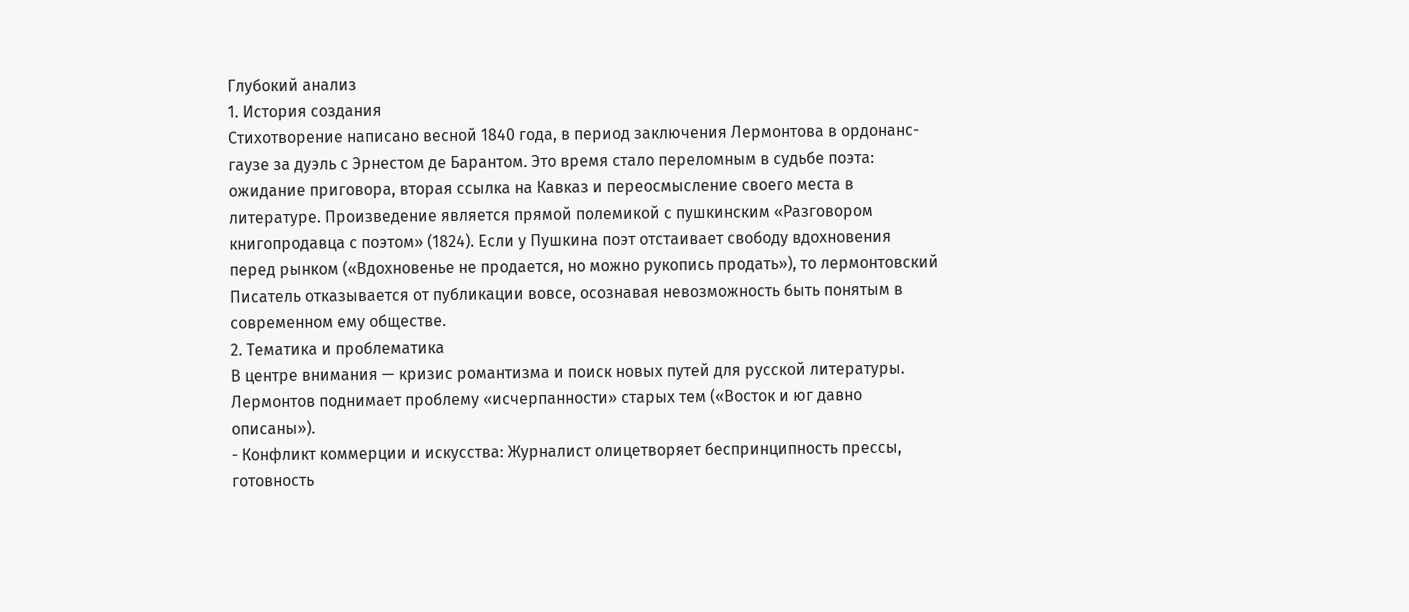Глубокий анализ
1. История создания
Стихотворение написано весной 1840 года, в период заключения Лермонтова в ордонанс-гаузе за дуэль с Эрнестом де Барантом. Это время стало переломным в судьбе поэта: ожидание приговора, вторая ссылка на Кавказ и переосмысление своего места в литературе. Произведение является прямой полемикой с пушкинским «Разговором книгопродавца с поэтом» (1824). Если у Пушкина поэт отстаивает свободу вдохновения перед рынком («Вдохновенье не продается, но можно рукопись продать»), то лермонтовский Писатель отказывается от публикации вовсе, осознавая невозможность быть понятым в современном ему обществе.
2. Тематика и проблематика
В центре внимания — кризис романтизма и поиск новых путей для русской литературы. Лермонтов поднимает проблему «исчерпанности» старых тем («Восток и юг давно описаны»).
- Конфликт коммерции и искусства: Журналист олицетворяет беспринципность прессы, готовность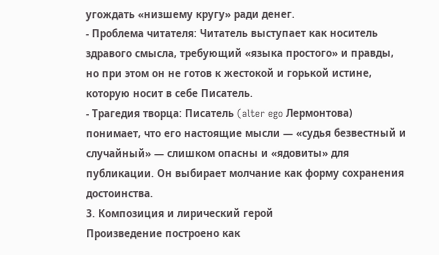угождать «низшему кругу» ради денег.
- Проблема читателя: Читатель выступает как носитель здравого смысла, требующий «языка простого» и правды, но при этом он не готов к жестокой и горькой истине, которую носит в себе Писатель.
- Трагедия творца: Писатель (alter ego Лермонтова) понимает, что его настоящие мысли — «судья безвестный и случайный» — слишком опасны и «ядовиты» для публикации. Он выбирает молчание как форму сохранения достоинства.
3. Композиция и лирический герой
Произведение построено как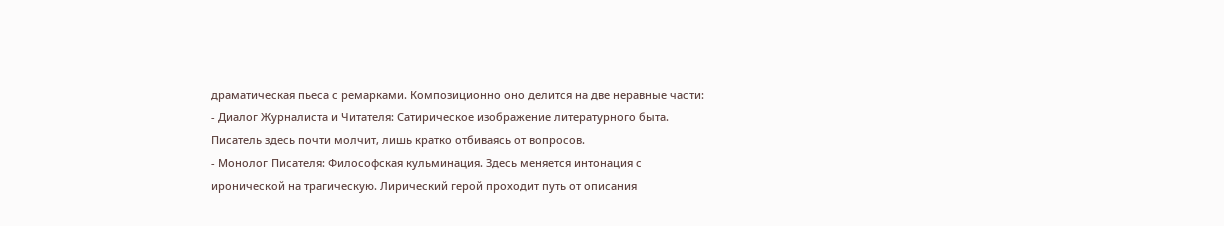драматическая пьеса с ремарками. Композиционно оно делится на две неравные части:
- Диалог Журналиста и Читателя: Сатирическое изображение литературного быта. Писатель здесь почти молчит, лишь кратко отбиваясь от вопросов.
- Монолог Писателя: Философская кульминация. Здесь меняется интонация с иронической на трагическую. Лирический герой проходит путь от описания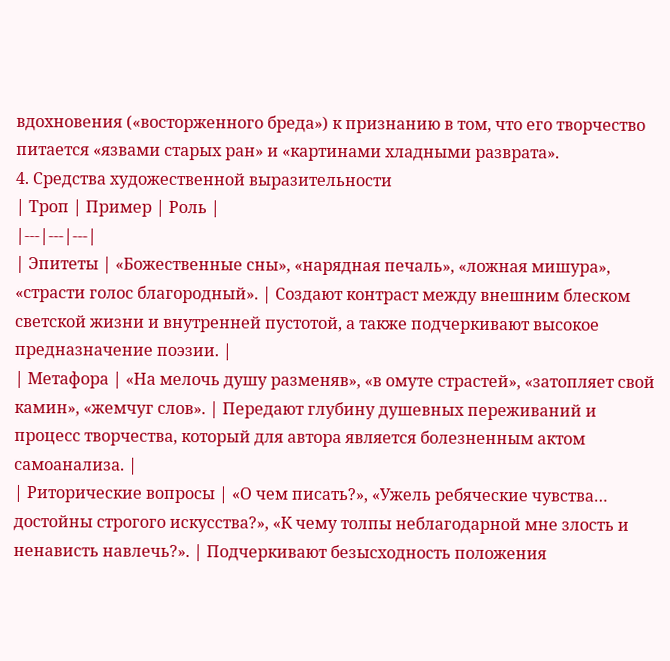вдохновения («восторженного бреда») к признанию в том, что его творчество питается «язвами старых ран» и «картинами хладными разврата».
4. Средства художественной выразительности
| Троп | Пример | Роль |
|---|---|---|
| Эпитеты | «Божественные сны», «нарядная печаль», «ложная мишура», «страсти голос благородный». | Создают контраст между внешним блеском светской жизни и внутренней пустотой, а также подчеркивают высокое предназначение поэзии. |
| Метафора | «На мелочь душу разменяв», «в омуте страстей», «затопляет свой камин», «жемчуг слов». | Передают глубину душевных переживаний и процесс творчества, который для автора является болезненным актом самоанализа. |
| Риторические вопросы | «О чем писать?», «Ужель ребяческие чувства… достойны строгого искусства?», «К чему толпы неблагодарной мне злость и ненависть навлечь?». | Подчеркивают безысходность положения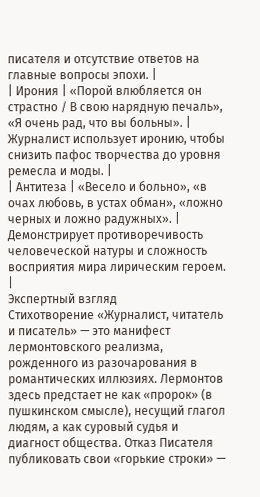писателя и отсутствие ответов на главные вопросы эпохи. |
| Ирония | «Порой влюбляется он страстно / В свою нарядную печаль», «Я очень рад, что вы больны». | Журналист использует иронию, чтобы снизить пафос творчества до уровня ремесла и моды. |
| Антитеза | «Весело и больно», «в очах любовь, в устах обман», «ложно черных и ложно радужных». | Демонстрирует противоречивость человеческой натуры и сложность восприятия мира лирическим героем. |
Экспертный взгляд
Стихотворение «Журналист, читатель и писатель» — это манифест лермонтовского реализма, рожденного из разочарования в романтических иллюзиях. Лермонтов здесь предстает не как «пророк» (в пушкинском смысле), несущий глагол людям, а как суровый судья и диагност общества. Отказ Писателя публиковать свои «горькие строки» —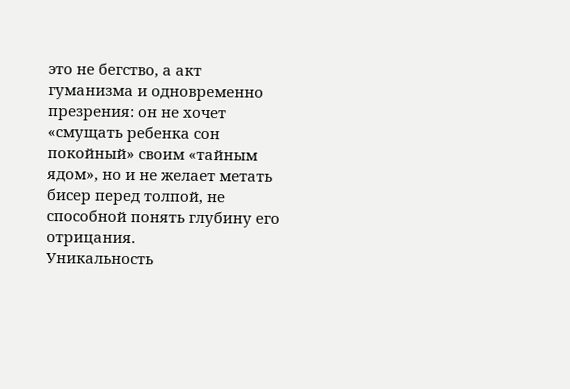это не бегство, а акт гуманизма и одновременно презрения: он не хочет «смущать ребенка сон покойный» своим «тайным ядом», но и не желает метать бисер перед толпой, не способной понять глубину его отрицания.
Уникальность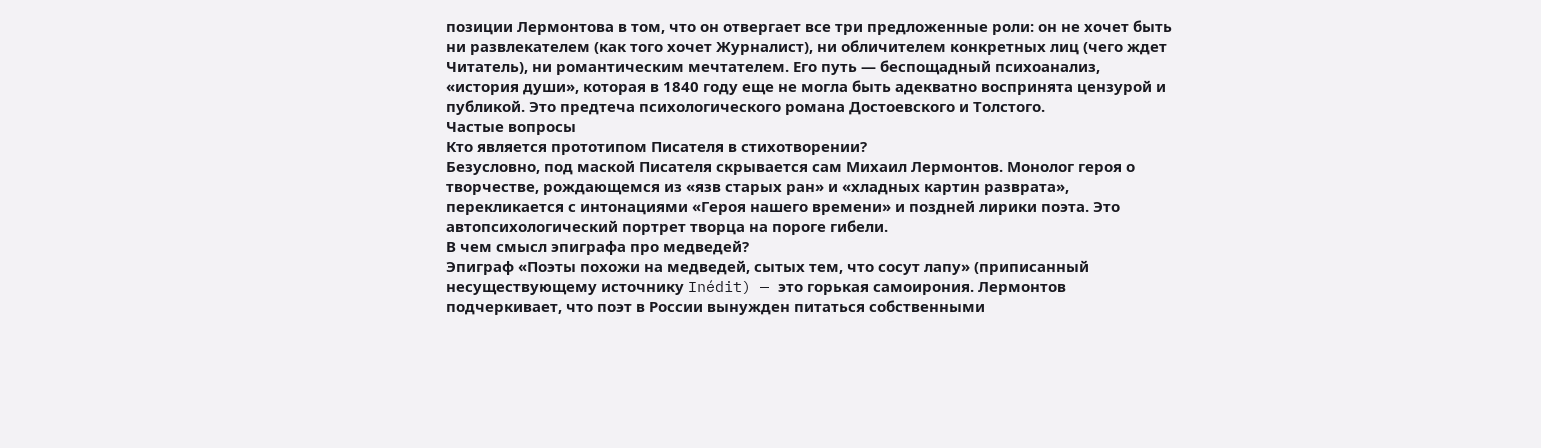позиции Лермонтова в том, что он отвергает все три предложенные роли: он не хочет быть ни развлекателем (как того хочет Журналист), ни обличителем конкретных лиц (чего ждет Читатель), ни романтическим мечтателем. Его путь — беспощадный психоанализ, «история души», которая в 1840 году еще не могла быть адекватно воспринята цензурой и публикой. Это предтеча психологического романа Достоевского и Толстого.
Частые вопросы
Кто является прототипом Писателя в стихотворении?
Безусловно, под маской Писателя скрывается сам Михаил Лермонтов. Монолог героя о творчестве, рождающемся из «язв старых ран» и «хладных картин разврата», перекликается с интонациями «Героя нашего времени» и поздней лирики поэта. Это автопсихологический портрет творца на пороге гибели.
В чем смысл эпиграфа про медведей?
Эпиграф «Поэты похожи на медведей, сытых тем, что сосут лапу» (приписанный несуществующему источнику Inédit) — это горькая самоирония. Лермонтов подчеркивает, что поэт в России вынужден питаться собственными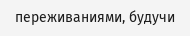переживаниями, будучи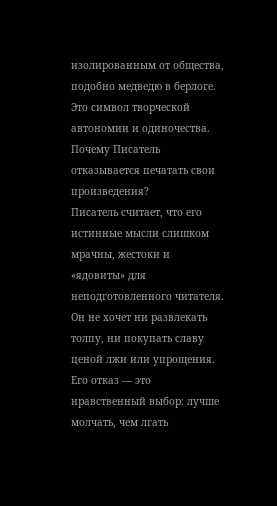изолированным от общества, подобно медведю в берлоге. Это символ творческой автономии и одиночества.
Почему Писатель отказывается печатать свои произведения?
Писатель считает, что его истинные мысли слишком мрачны, жестоки и «ядовиты» для неподготовленного читателя. Он не хочет ни развлекать толпу, ни покупать славу ценой лжи или упрощения. Его отказ — это нравственный выбор: лучше молчать, чем лгать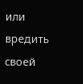или вредить своей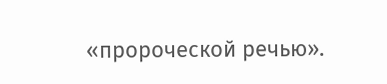«пророческой речью».